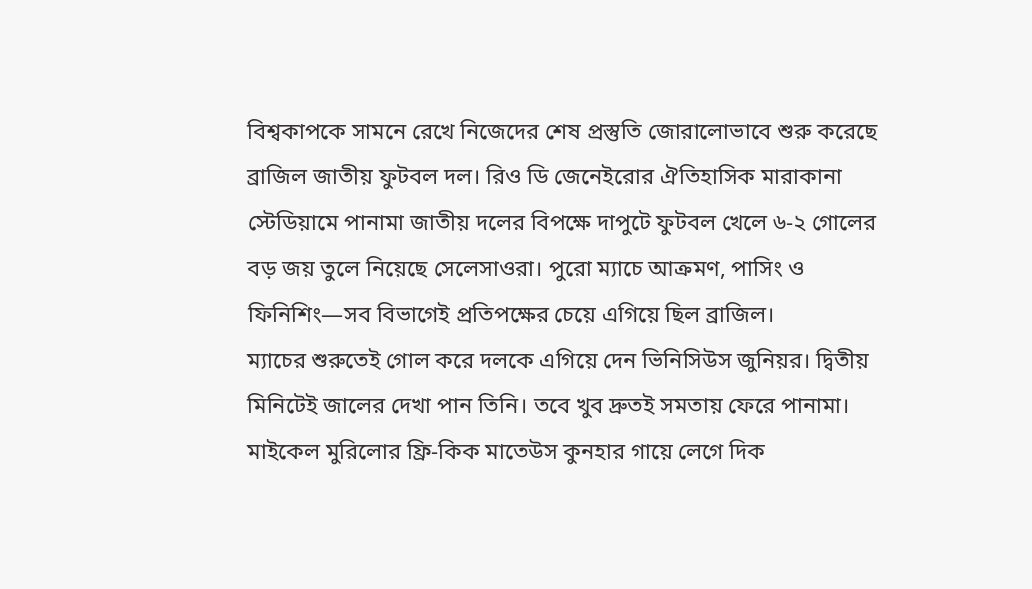বিশ্বকাপকে সামনে রেখে নিজেদের শেষ প্রস্তুতি জোরালোভাবে শুরু করেছে ব্রাজিল জাতীয় ফুটবল দল। রিও ডি জেনেইরোর ঐতিহাসিক মারাকানা স্টেডিয়ামে পানামা জাতীয় দলের বিপক্ষে দাপুটে ফুটবল খেলে ৬-২ গোলের বড় জয় তুলে নিয়েছে সেলেসাওরা। পুরো ম্যাচে আক্রমণ, পাসিং ও ফিনিশিং—সব বিভাগেই প্রতিপক্ষের চেয়ে এগিয়ে ছিল ব্রাজিল।
ম্যাচের শুরুতেই গোল করে দলকে এগিয়ে দেন ভিনিসিউস জুনিয়র। দ্বিতীয় মিনিটেই জালের দেখা পান তিনি। তবে খুব দ্রুতই সমতায় ফেরে পানামা। মাইকেল মুরিলোর ফ্রি-কিক মাতেউস কুনহার গায়ে লেগে দিক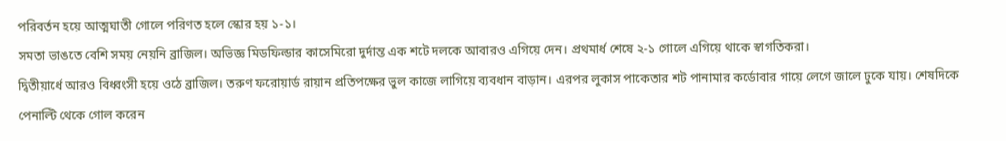পরিবর্তন হয়ে আত্মঘাতী গোলে পরিণত হলে স্কোর হয় ১-১।
সমতা ভাঙতে বেশি সময় নেয়নি ব্রাজিল। অভিজ্ঞ মিডফিল্ডার কাসেমিরো দুর্দান্ত এক শটে দলকে আবারও এগিয়ে দেন। প্রথমার্ধ শেষে ২-১ গোলে এগিয়ে থাকে স্বাগতিকরা।
দ্বিতীয়ার্ধে আরও বিধ্বংসী হয়ে ওঠে ব্রাজিল। তরুণ ফরোয়ার্ড রায়ান প্রতিপক্ষের ভুল কাজে লাগিয়ে ব্যবধান বাড়ান। এরপর লুকাস পাকেতার শট পানামার কর্ডোবার গায়ে লেগে জালে ঢুকে যায়। শেষদিকে পেনাল্টি থেকে গোল করেন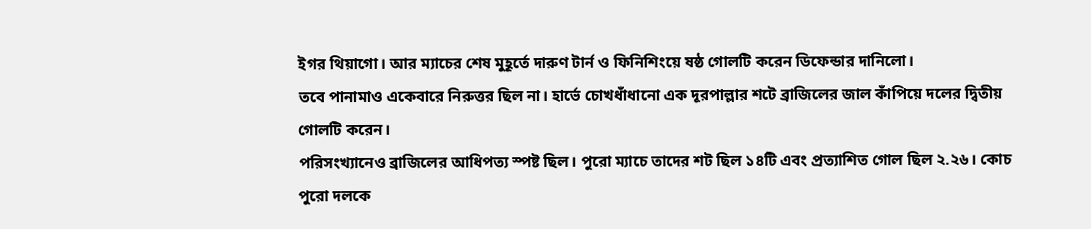ইগর থিয়াগো। আর ম্যাচের শেষ মুহূর্তে দারুণ টার্ন ও ফিনিশিংয়ে ষষ্ঠ গোলটি করেন ডিফেন্ডার দানিলো।
তবে পানামাও একেবারে নিরুত্তর ছিল না। হার্ভে চোখধাঁধানো এক দূরপাল্লার শটে ব্রাজিলের জাল কাঁপিয়ে দলের দ্বিতীয় গোলটি করেন।
পরিসংখ্যানেও ব্রাজিলের আধিপত্য স্পষ্ট ছিল। পুরো ম্যাচে তাদের শট ছিল ১৪টি এবং প্রত্যাশিত গোল ছিল ২.২৬। কোচ পুরো দলকে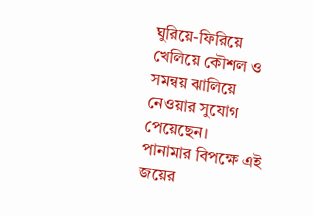ঘুরিয়ে-ফিরিয়ে খেলিয়ে কৌশল ও সমন্বয় ঝালিয়ে নেওয়ার সুযোগ পেয়েছেন।
পানামার বিপক্ষে এই জয়ের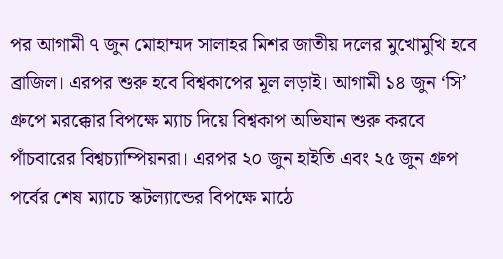পর আগামী ৭ জুন মোহাম্মদ সালাহর মিশর জাতীয় দলের মুখোমুখি হবে ব্রাজিল। এরপর শুরু হবে বিশ্বকাপের মূল লড়াই। আগামী ১৪ জুন ‘সি’ গ্রুপে মরক্কোর বিপক্ষে ম্যাচ দিয়ে বিশ্বকাপ অভিযান শুরু করবে পাঁচবারের বিশ্বচ্যাম্পিয়নরা। এরপর ২০ জুন হাইতি এবং ২৫ জুন গ্রুপ পর্বের শেষ ম্যাচে স্কটল্যান্ডের বিপক্ষে মাঠে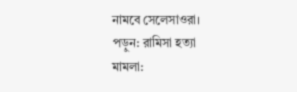নামবে সেলেসাওরা।
পড়ুন: রামিসা হত্যা মামলা: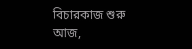বিচারকাজ শুরু আজ,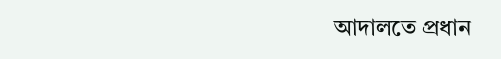আদালতে প্রধান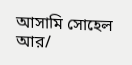আসামি সোহেল
আর/